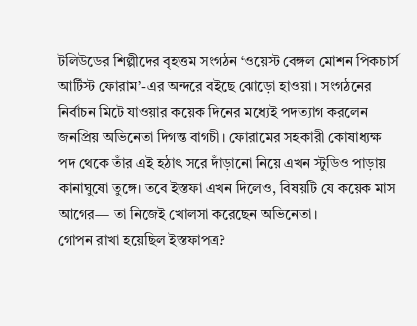টলিউডের শিল্পীদের বৃহত্তম সংগঠন ‘ওয়েস্ট বেঙ্গল মোশন পিকচার্স আর্টিস্ট ফোরাম’-এর অন্দরে বইছে ঝোড়ো হাওয়া। সংগঠনের নির্বাচন মিটে যাওয়ার কয়েক দিনের মধ্যেই পদত্যাগ করলেন জনপ্রিয় অভিনেতা দিগন্ত বাগচী। ফোরামের সহকারী কোষাধ্যক্ষ পদ থেকে তাঁর এই হঠাৎ সরে দাঁড়ানো নিয়ে এখন স্টুডিও পাড়ায় কানাঘুষো তুঙ্গে। তবে ইস্তফা এখন দিলেও, বিষয়টি যে কয়েক মাস আগের— তা নিজেই খোলসা করেছেন অভিনেতা।
গোপন রাখা হয়েছিল ইস্তফাপত্র?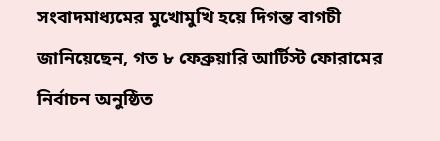সংবাদমাধ্যমের মুখোমুখি হয়ে দিগন্ত বাগচী জানিয়েছেন, গত ৮ ফেব্রুয়ারি আর্টিস্ট ফোরামের নির্বাচন অনুষ্ঠিত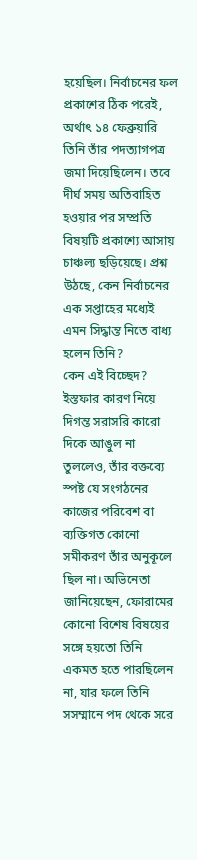হয়েছিল। নির্বাচনের ফল প্রকাশের ঠিক পরেই, অর্থাৎ ১৪ ফেব্রুয়ারি তিনি তাঁর পদত্যাগপত্র জমা দিয়েছিলেন। তবে দীর্ঘ সময় অতিবাহিত হওয়ার পর সম্প্রতি বিষয়টি প্রকাশ্যে আসায় চাঞ্চল্য ছড়িয়েছে। প্রশ্ন উঠছে, কেন নির্বাচনের এক সপ্তাহের মধ্যেই এমন সিদ্ধান্ত নিতে বাধ্য হলেন তিনি?
কেন এই বিচ্ছেদ? ইস্তফার কারণ নিয়ে দিগন্ত সরাসরি কারো দিকে আঙুল না তুললেও, তাঁর বক্তব্যে স্পষ্ট যে সংগঠনের কাজের পরিবেশ বা ব্যক্তিগত কোনো সমীকরণ তাঁর অনুকূলে ছিল না। অভিনেতা জানিয়েছেন, ফোরামের কোনো বিশেষ বিষয়ের সঙ্গে হয়তো তিনি একমত হতে পারছিলেন না, যার ফলে তিনি সসম্মানে পদ থেকে সরে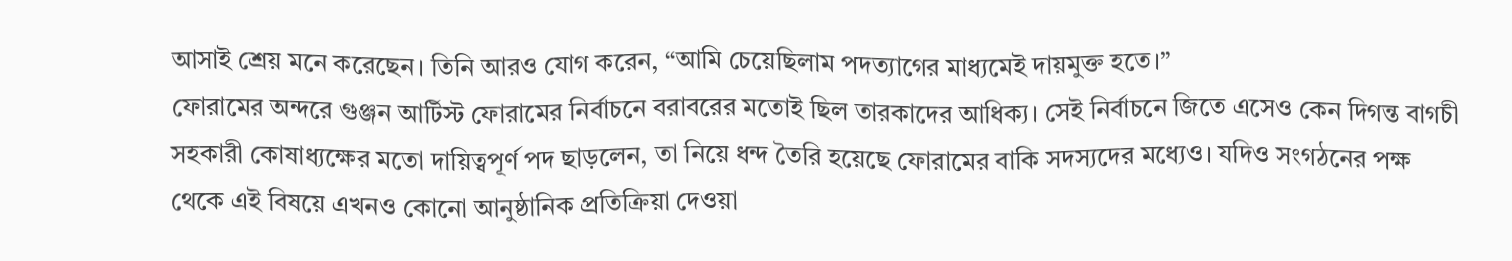আসাই শ্রেয় মনে করেছেন। তিনি আরও যোগ করেন, “আমি চেয়েছিলাম পদত্যাগের মাধ্যমেই দায়মুক্ত হতে।”
ফোরামের অন্দরে গুঞ্জন আর্টিস্ট ফোরামের নির্বাচনে বরাবরের মতোই ছিল তারকাদের আধিক্য। সেই নির্বাচনে জিতে এসেও কেন দিগন্ত বাগচী সহকারী কোষাধ্যক্ষের মতো দায়িত্বপূর্ণ পদ ছাড়লেন, তা নিয়ে ধন্দ তৈরি হয়েছে ফোরামের বাকি সদস্যদের মধ্যেও। যদিও সংগঠনের পক্ষ থেকে এই বিষয়ে এখনও কোনো আনুষ্ঠানিক প্রতিক্রিয়া দেওয়া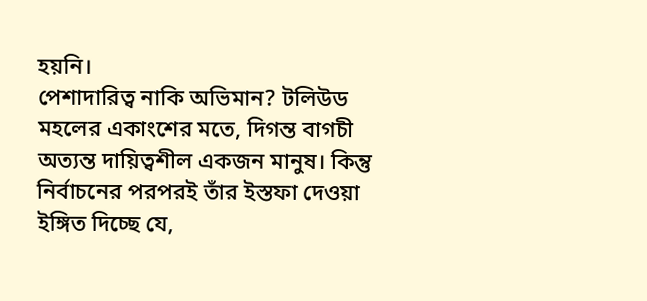হয়নি।
পেশাদারিত্ব নাকি অভিমান? টলিউড মহলের একাংশের মতে, দিগন্ত বাগচী অত্যন্ত দায়িত্বশীল একজন মানুষ। কিন্তু নির্বাচনের পরপরই তাঁর ইস্তফা দেওয়া ইঙ্গিত দিচ্ছে যে,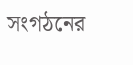সংগঠনের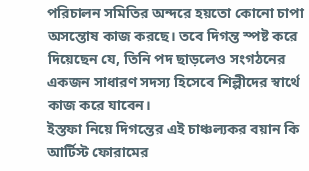পরিচালন সমিতির অন্দরে হয়তো কোনো চাপা অসন্তোষ কাজ করছে। তবে দিগন্ত স্পষ্ট করে দিয়েছেন যে, তিনি পদ ছাড়লেও সংগঠনের একজন সাধারণ সদস্য হিসেবে শিল্পীদের স্বার্থে কাজ করে যাবেন।
ইস্তফা নিয়ে দিগন্তের এই চাঞ্চল্যকর বয়ান কি আর্টিস্ট ফোরামের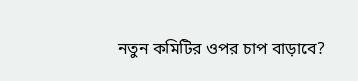নতুন কমিটির ওপর চাপ বাড়াবে?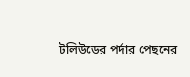টলিউডের পর্দার পেছনের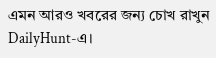এমন আরও খবরের জন্য চোখ রাখুন DailyHunt-এ।